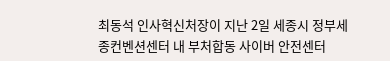최동석 인사혁신처장이 지난 2일 세종시 정부세종컨벤션센터 내 부처합동 사이버 안전센터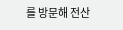를 방문해 전산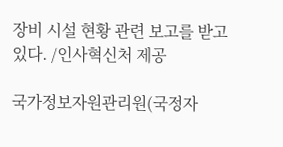장비 시설 현황 관련 보고를 받고 있다. /인사혁신처 제공

국가정보자원관리원(국정자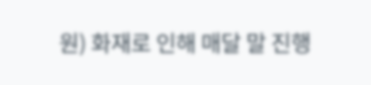원) 화재로 인해 매달 말 진행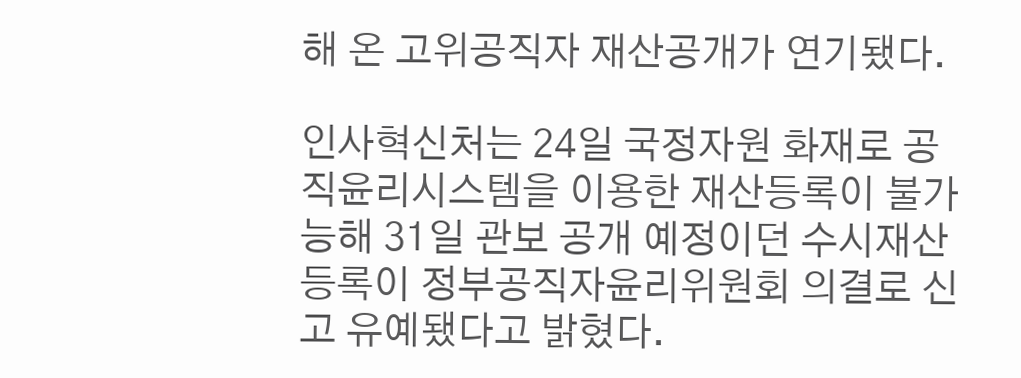해 온 고위공직자 재산공개가 연기됐다.

인사혁신처는 24일 국정자원 화재로 공직윤리시스템을 이용한 재산등록이 불가능해 31일 관보 공개 예정이던 수시재산등록이 정부공직자윤리위원회 의결로 신고 유예됐다고 밝혔다.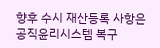향후 수시 재산등록 사항은 공직윤리시스템 복구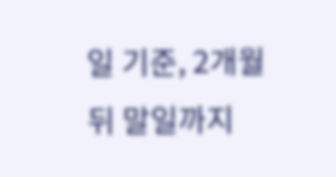일 기준, 2개월 뒤 말일까지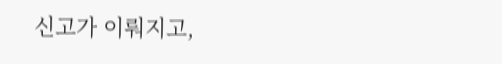신고가 이뤄지고,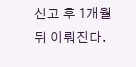신고 후 1개월 뒤 이뤄진다.